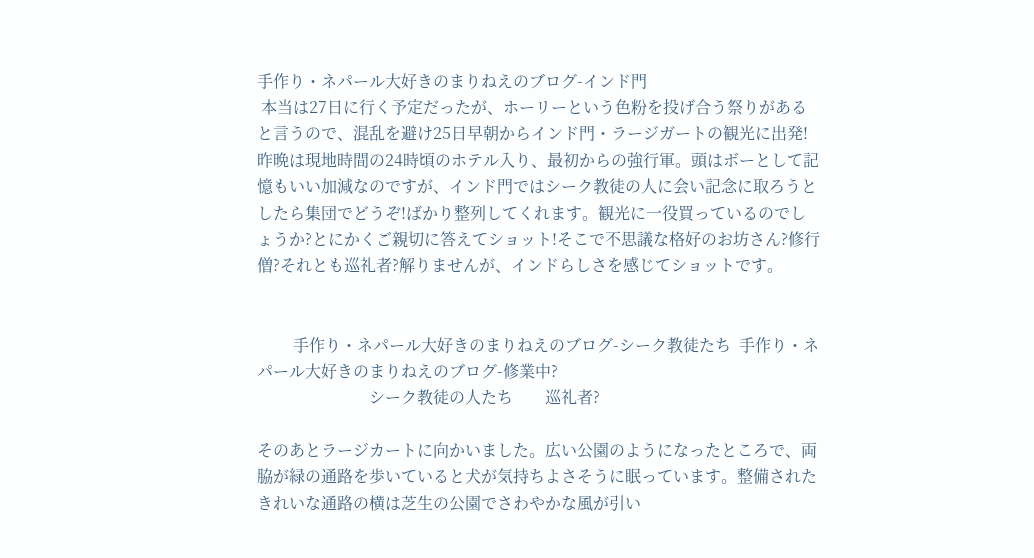手作り・ネパール大好きのまりねえのブログ-インド門
 本当は27日に行く予定だったが、ホーリーという色粉を投げ合う祭りがあると言うので、混乱を避け25日早朝からインド門・ラージガートの観光に出発!昨晩は現地時間の24時頃のホテル入り、最初からの強行軍。頭はボーとして記憶もいい加減なのですが、インド門ではシーク教徒の人に会い記念に取ろうとしたら集団でどうぞ!ばかり整列してくれます。観光に一役買っているのでしょうか?とにかくご親切に答えてショット!そこで不思議な格好のお坊さん?修行僧?それとも巡礼者?解りませんが、インドらしさを感じてショットです。


         手作り・ネパール大好きのまりねえのブログ-シーク教徒たち  手作り・ネパール大好きのまりねえのブログ-修業中?
                            シーク教徒の人たち        巡礼者?

そのあとラージカートに向かいました。広い公園のようになったところで、両脇が緑の通路を歩いていると犬が気持ちよさそうに眠っています。整備されたきれいな通路の横は芝生の公園でさわやかな風が引い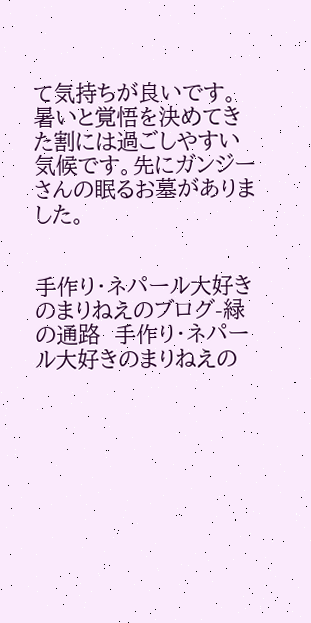て気持ちが良いです。暑いと覚悟を決めてきた割には過ごしやすい気候です。先にガンジーさんの眠るお墓がありました。


手作り・ネパール大好きのまりねえのブログ-緑の通路  手作り・ネパール大好きのまりねえの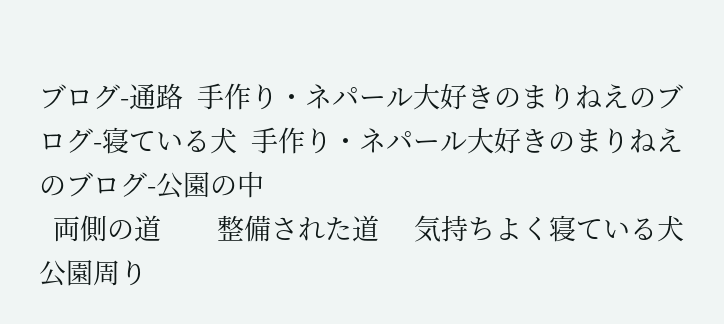ブログ-通路  手作り・ネパール大好きのまりねえのブログ-寝ている犬  手作り・ネパール大好きのまりねえのブログ-公園の中
  両側の道        整備された道     気持ちよく寝ている犬      公園周り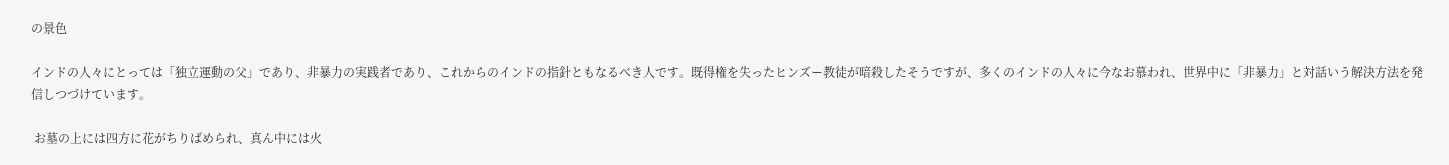の景色

インドの人々にとっては「独立運動の父」であり、非暴力の実践者であり、これからのインドの指針ともなるべき人です。既得権を失ったヒンズー教徒が暗殺したそうですが、多くのインドの人々に今なお慕われ、世界中に「非暴力」と対話いう解決方法を発信しつづけています。

 お墓の上には四方に花がちりばめられ、真ん中には火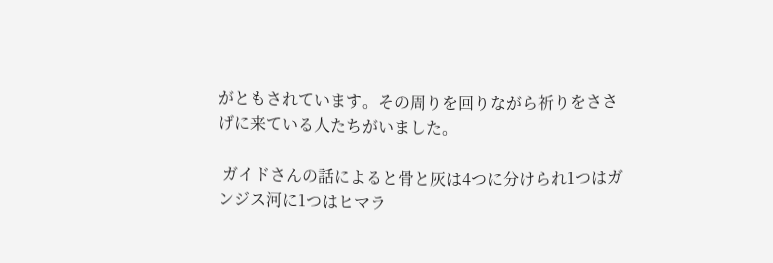がともされています。その周りを回りながら祈りをささげに来ている人たちがいました。

 ガイドさんの話によると骨と灰は4つに分けられ1つはガンジス河に1つはヒマラ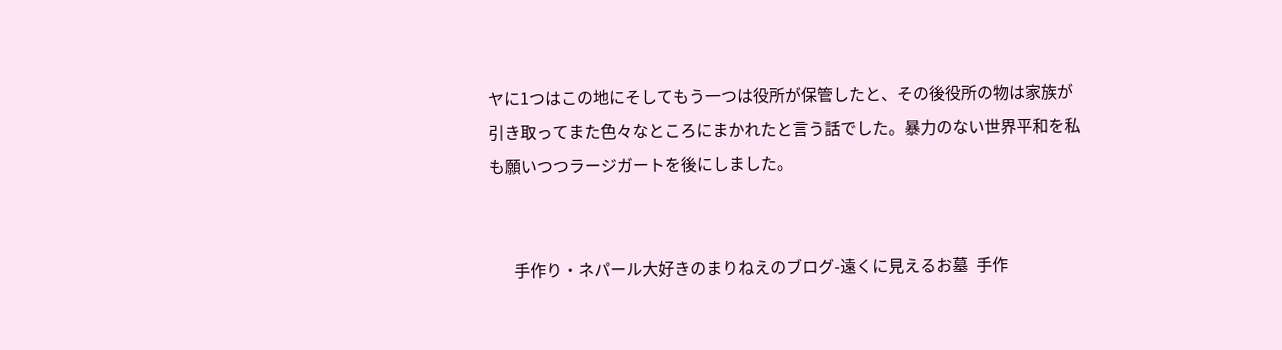ヤに1つはこの地にそしてもう一つは役所が保管したと、その後役所の物は家族が引き取ってまた色々なところにまかれたと言う話でした。暴力のない世界平和を私も願いつつラージガートを後にしました。


      手作り・ネパール大好きのまりねえのブログ-遠くに見えるお墓  手作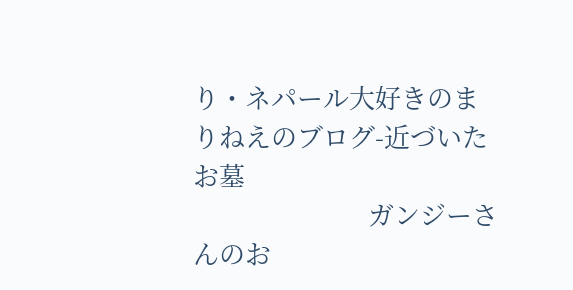り・ネパール大好きのまりねえのブログ-近づいたお墓
                         ガンジーさんのお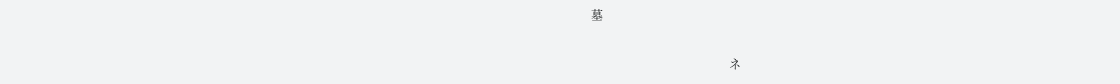墓

                                              ネ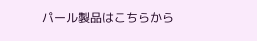パール製品はこちらから